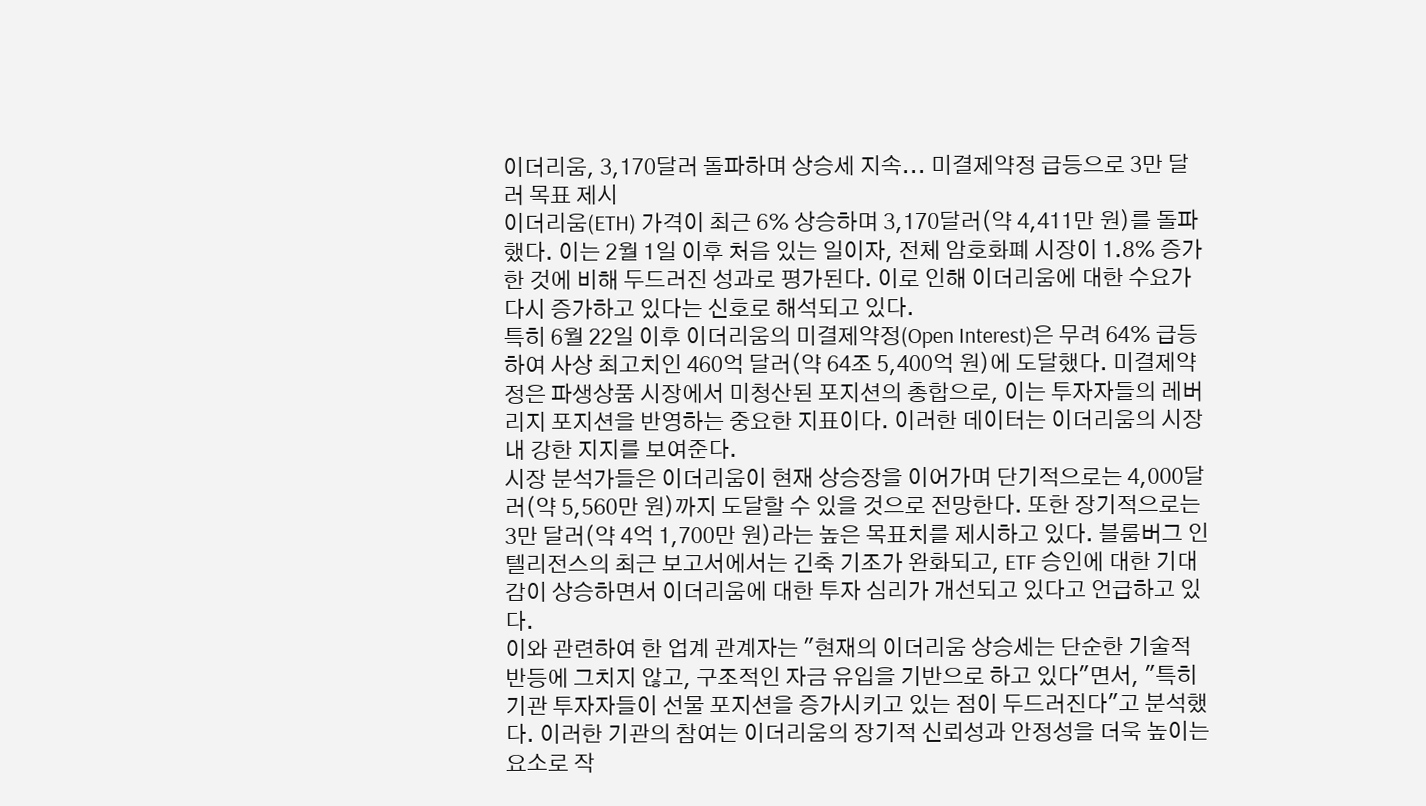이더리움, 3,170달러 돌파하며 상승세 지속... 미결제약정 급등으로 3만 달러 목표 제시
이더리움(ETH) 가격이 최근 6% 상승하며 3,170달러(약 4,411만 원)를 돌파했다. 이는 2월 1일 이후 처음 있는 일이자, 전체 암호화폐 시장이 1.8% 증가한 것에 비해 두드러진 성과로 평가된다. 이로 인해 이더리움에 대한 수요가 다시 증가하고 있다는 신호로 해석되고 있다.
특히 6월 22일 이후 이더리움의 미결제약정(Open Interest)은 무려 64% 급등하여 사상 최고치인 460억 달러(약 64조 5,400억 원)에 도달했다. 미결제약정은 파생상품 시장에서 미청산된 포지션의 총합으로, 이는 투자자들의 레버리지 포지션을 반영하는 중요한 지표이다. 이러한 데이터는 이더리움의 시장 내 강한 지지를 보여준다.
시장 분석가들은 이더리움이 현재 상승장을 이어가며 단기적으로는 4,000달러(약 5,560만 원)까지 도달할 수 있을 것으로 전망한다. 또한 장기적으로는 3만 달러(약 4억 1,700만 원)라는 높은 목표치를 제시하고 있다. 블룸버그 인텔리전스의 최근 보고서에서는 긴축 기조가 완화되고, ETF 승인에 대한 기대감이 상승하면서 이더리움에 대한 투자 심리가 개선되고 있다고 언급하고 있다.
이와 관련하여 한 업계 관계자는 "현재의 이더리움 상승세는 단순한 기술적 반등에 그치지 않고, 구조적인 자금 유입을 기반으로 하고 있다"면서, "특히 기관 투자자들이 선물 포지션을 증가시키고 있는 점이 두드러진다"고 분석했다. 이러한 기관의 참여는 이더리움의 장기적 신뢰성과 안정성을 더욱 높이는 요소로 작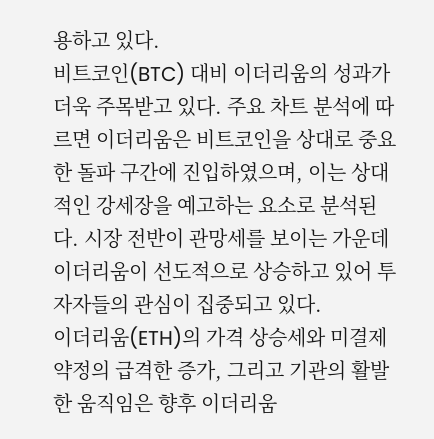용하고 있다.
비트코인(BTC) 대비 이더리움의 성과가 더욱 주목받고 있다. 주요 차트 분석에 따르면 이더리움은 비트코인을 상대로 중요한 돌파 구간에 진입하였으며, 이는 상대적인 강세장을 예고하는 요소로 분석된다. 시장 전반이 관망세를 보이는 가운데 이더리움이 선도적으로 상승하고 있어 투자자들의 관심이 집중되고 있다.
이더리움(ETH)의 가격 상승세와 미결제약정의 급격한 증가, 그리고 기관의 활발한 움직임은 향후 이더리움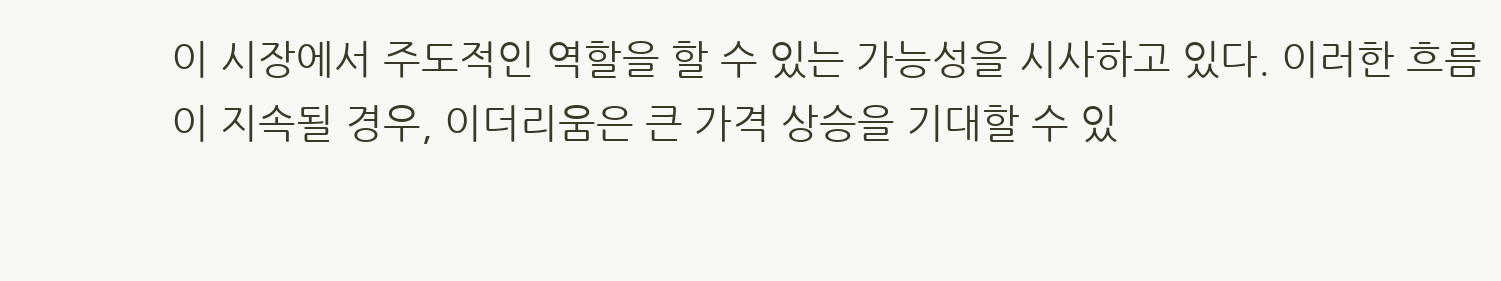이 시장에서 주도적인 역할을 할 수 있는 가능성을 시사하고 있다. 이러한 흐름이 지속될 경우, 이더리움은 큰 가격 상승을 기대할 수 있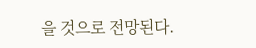을 것으로 전망된다.